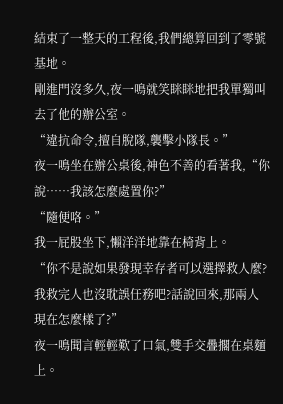結束了一整天的工程後,我們總算回到了零號基地。
剛進門沒多久,夜一鳴就笑眯眯地把我單獨叫去了他的辦公室。
“違抗命令,擅自脫隊,襲擊小隊長。”
夜一鳴坐在辦公桌後,神色不善的看著我,“你說……我該怎麼處置你?”
“隨便咯。”
我一屁股坐下,懶洋洋地靠在椅背上。
“你不是說如果發現幸存者可以選擇救人麼?我救完人也沒耽誤任務吧?話說回來,那兩人現在怎麼樣了?”
夜一鳴聞言輕輕歎了口氣,雙手交疊擱在桌麵上。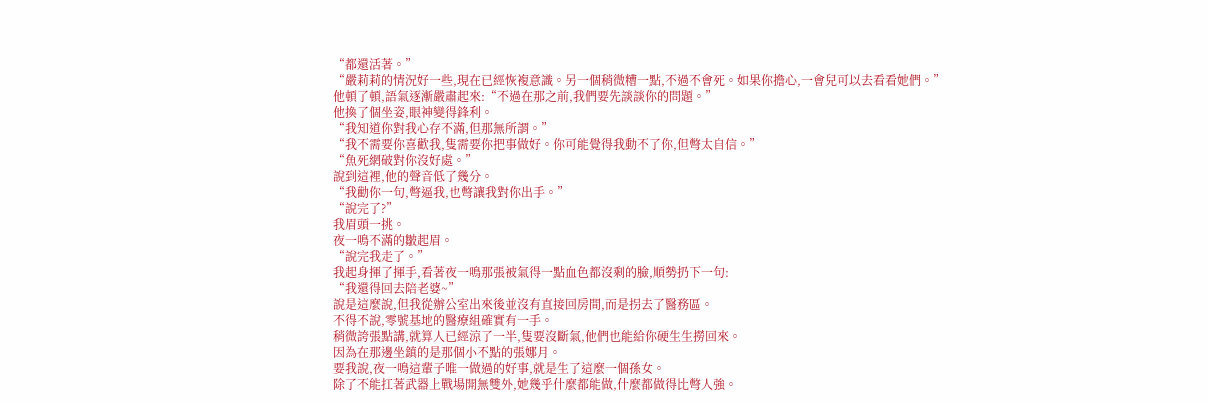“都還活著。”
“嚴莉莉的情況好一些,現在已經恢複意識。另一個稍微糟一點,不過不會死。如果你擔心,一會兒可以去看看她們。”
他頓了頓,語氣逐漸嚴肅起來:“不過在那之前,我們要先談談你的問題。”
他換了個坐姿,眼神變得鋒利。
“我知道你對我心存不滿,但那無所謂。”
“我不需要你喜歡我,隻需要你把事做好。你可能覺得我動不了你,但彆太自信。”
“魚死網破對你沒好處。”
說到這裡,他的聲音低了幾分。
“我勸你一句,彆逼我,也彆讓我對你出手。”
“說完了?”
我眉頭一挑。
夜一鳴不滿的皺起眉。
“說完我走了。”
我起身揮了揮手,看著夜一鳴那張被氣得一點血色都沒剩的臉,順勢扔下一句:
“我還得回去陪老婆~”
說是這麼說,但我從辦公室出來後並沒有直接回房間,而是拐去了醫務區。
不得不說,零號基地的醫療組確實有一手。
稍微誇張點講,就算人已經涼了一半,隻要沒斷氣,他們也能給你硬生生撈回來。
因為在那邊坐鎮的是那個小不點的張娜月。
要我說,夜一鳴這輩子唯一做過的好事,就是生了這麼一個孫女。
除了不能扛著武器上戰場開無雙外,她幾乎什麼都能做,什麼都做得比彆人強。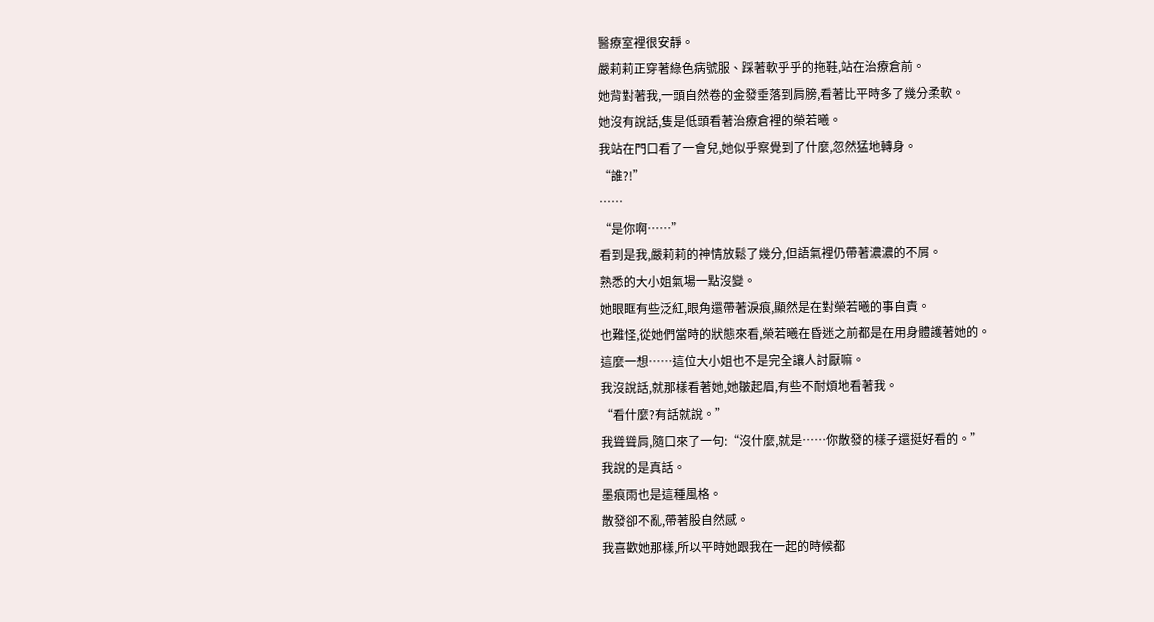醫療室裡很安靜。
嚴莉莉正穿著綠色病號服、踩著軟乎乎的拖鞋,站在治療倉前。
她背對著我,一頭自然卷的金發垂落到肩膀,看著比平時多了幾分柔軟。
她沒有說話,隻是低頭看著治療倉裡的榮若曦。
我站在門口看了一會兒,她似乎察覺到了什麼,忽然猛地轉身。
“誰?!”
……
“是你啊……”
看到是我,嚴莉莉的神情放鬆了幾分,但語氣裡仍帶著濃濃的不屑。
熟悉的大小姐氣場一點沒變。
她眼眶有些泛紅,眼角還帶著淚痕,顯然是在對榮若曦的事自責。
也難怪,從她們當時的狀態來看,榮若曦在昏迷之前都是在用身體護著她的。
這麼一想……這位大小姐也不是完全讓人討厭嘛。
我沒說話,就那樣看著她,她皺起眉,有些不耐煩地看著我。
“看什麼?有話就說。”
我聳聳肩,隨口來了一句:“沒什麼,就是……你散發的樣子還挺好看的。”
我說的是真話。
墨痕雨也是這種風格。
散發卻不亂,帶著股自然感。
我喜歡她那樣,所以平時她跟我在一起的時候都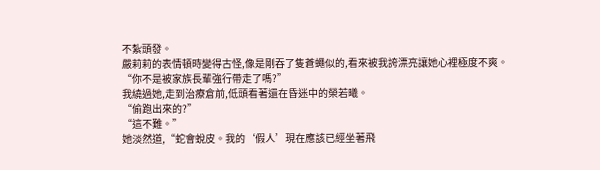不紮頭發。
嚴莉莉的表情頓時變得古怪,像是剛吞了隻蒼蠅似的,看來被我誇漂亮讓她心裡極度不爽。
“你不是被家族長輩強行帶走了嗎?”
我繞過她,走到治療倉前,低頭看著還在昏迷中的榮若曦。
“偷跑出來的?”
“這不難。”
她淡然道,“蛇會蛻皮。我的‘假人’現在應該已經坐著飛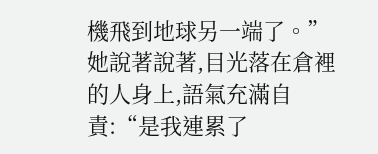機飛到地球另一端了。”
她說著說著,目光落在倉裡的人身上,語氣充滿自責:“是我連累了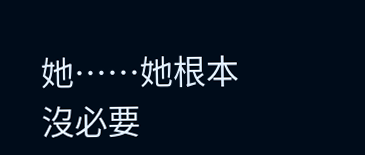她……她根本沒必要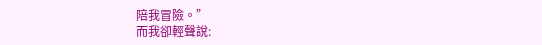陪我冒險。”
而我卻輕聲說: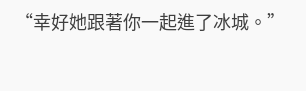“幸好她跟著你一起進了冰城。”